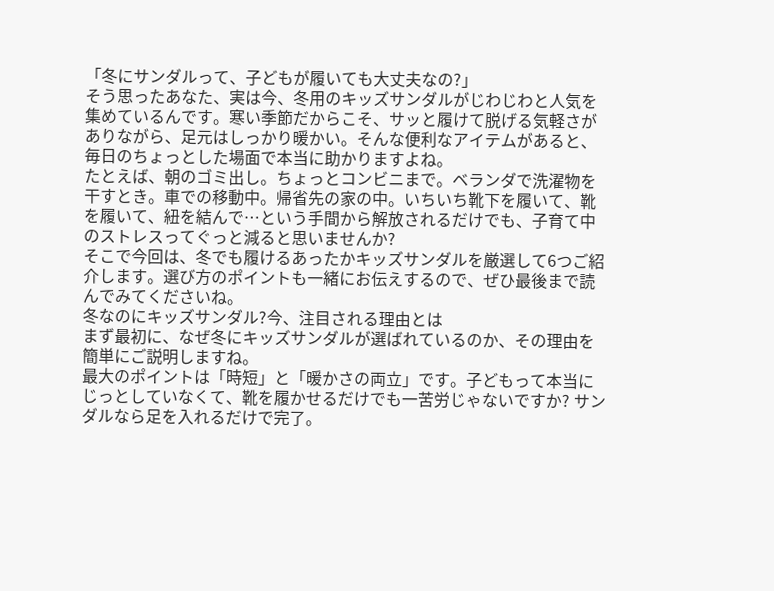「冬にサンダルって、子どもが履いても大丈夫なの?」
そう思ったあなた、実は今、冬用のキッズサンダルがじわじわと人気を集めているんです。寒い季節だからこそ、サッと履けて脱げる気軽さがありながら、足元はしっかり暖かい。そんな便利なアイテムがあると、毎日のちょっとした場面で本当に助かりますよね。
たとえば、朝のゴミ出し。ちょっとコンビニまで。ベランダで洗濯物を干すとき。車での移動中。帰省先の家の中。いちいち靴下を履いて、靴を履いて、紐を結んで…という手間から解放されるだけでも、子育て中のストレスってぐっと減ると思いませんか?
そこで今回は、冬でも履けるあったかキッズサンダルを厳選して6つご紹介します。選び方のポイントも一緒にお伝えするので、ぜひ最後まで読んでみてくださいね。
冬なのにキッズサンダル?今、注目される理由とは
まず最初に、なぜ冬にキッズサンダルが選ばれているのか、その理由を簡単にご説明しますね。
最大のポイントは「時短」と「暖かさの両立」です。子どもって本当にじっとしていなくて、靴を履かせるだけでも一苦労じゃないですか? サンダルなら足を入れるだけで完了。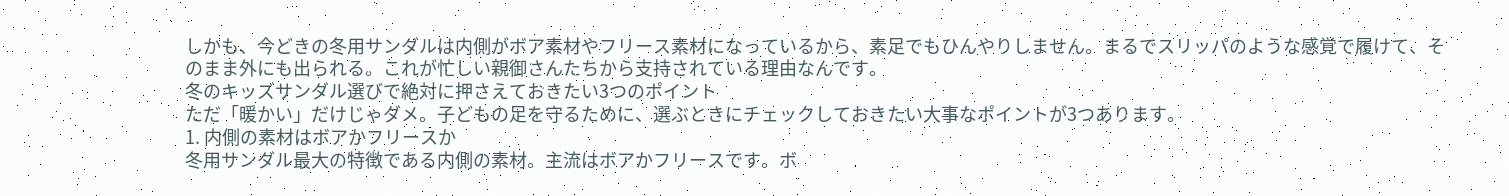しかも、今どきの冬用サンダルは内側がボア素材やフリース素材になっているから、素足でもひんやりしません。まるでスリッパのような感覚で履けて、そのまま外にも出られる。これが忙しい親御さんたちから支持されている理由なんです。
冬のキッズサンダル選びで絶対に押さえておきたい3つのポイント
ただ「暖かい」だけじゃダメ。子どもの足を守るために、選ぶときにチェックしておきたい大事なポイントが3つあります。
1. 内側の素材はボアかフリースか
冬用サンダル最大の特徴である内側の素材。主流はボアかフリースです。ボ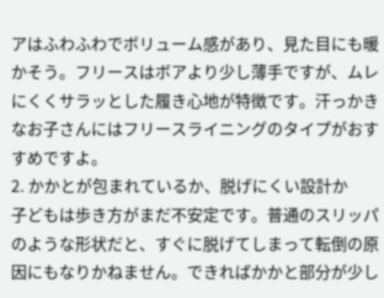アはふわふわでボリューム感があり、見た目にも暖かそう。フリースはボアより少し薄手ですが、ムレにくくサラッとした履き心地が特徴です。汗っかきなお子さんにはフリースライニングのタイプがおすすめですよ。
2. かかとが包まれているか、脱げにくい設計か
子どもは歩き方がまだ不安定です。普通のスリッパのような形状だと、すぐに脱げてしまって転倒の原因にもなりかねません。できればかかと部分が少し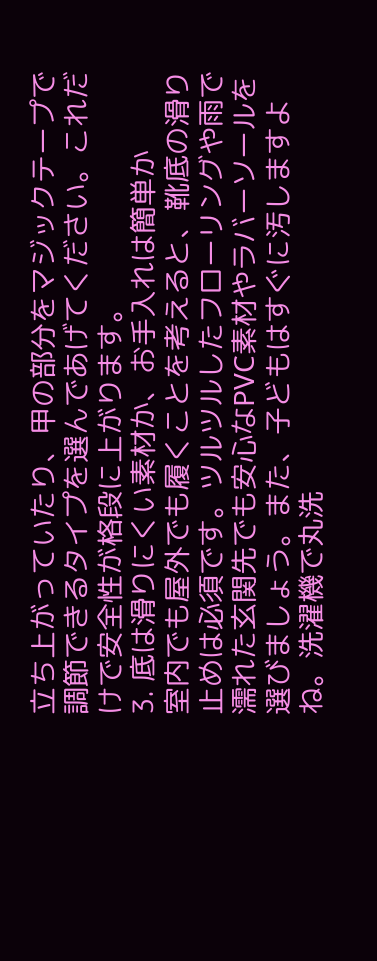立ち上がっていたり、甲の部分をマジックテープで調節できるタイプを選んであげてください。これだけで安全性が格段に上がります。
3. 底は滑りにくい素材か、お手入れは簡単か
室内でも屋外でも履くことを考えると、靴底の滑り止めは必須です。ツルツルしたフローリングや雨で濡れた玄関先でも安心なPVC素材やラバーソールを選びましょう。また、子どもはすぐに汚しますよね。洗濯機で丸洗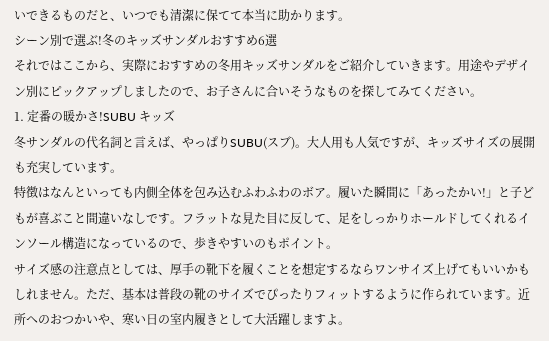いできるものだと、いつでも清潔に保てて本当に助かります。
シーン別で選ぶ!冬のキッズサンダルおすすめ6選
それではここから、実際におすすめの冬用キッズサンダルをご紹介していきます。用途やデザイン別にピックアップしましたので、お子さんに合いそうなものを探してみてください。
1. 定番の暖かさ!SUBU キッズ
冬サンダルの代名詞と言えば、やっぱりSUBU(スブ)。大人用も人気ですが、キッズサイズの展開も充実しています。
特徴はなんといっても内側全体を包み込むふわふわのボア。履いた瞬間に「あったかい!」と子どもが喜ぶこと間違いなしです。フラットな見た目に反して、足をしっかりホールドしてくれるインソール構造になっているので、歩きやすいのもポイント。
サイズ感の注意点としては、厚手の靴下を履くことを想定するならワンサイズ上げてもいいかもしれません。ただ、基本は普段の靴のサイズでぴったりフィットするように作られています。近所へのおつかいや、寒い日の室内履きとして大活躍しますよ。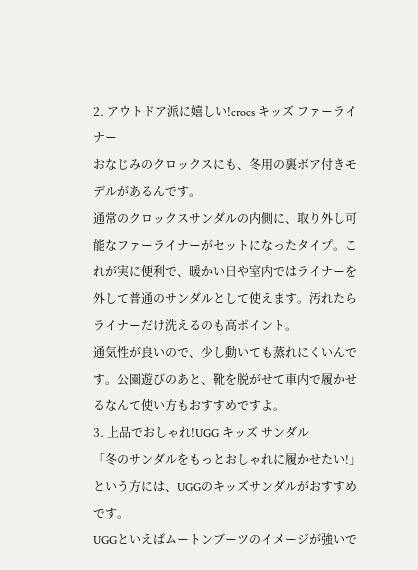2. アウトドア派に嬉しい!crocs キッズ ファーライナー
おなじみのクロックスにも、冬用の裏ボア付きモデルがあるんです。
通常のクロックスサンダルの内側に、取り外し可能なファーライナーがセットになったタイプ。これが実に便利で、暖かい日や室内ではライナーを外して普通のサンダルとして使えます。汚れたらライナーだけ洗えるのも高ポイント。
通気性が良いので、少し動いても蒸れにくいんです。公園遊びのあと、靴を脱がせて車内で履かせるなんて使い方もおすすめですよ。
3. 上品でおしゃれ!UGG キッズ サンダル
「冬のサンダルをもっとおしゃれに履かせたい!」という方には、UGGのキッズサンダルがおすすめです。
UGGといえばムートンブーツのイメージが強いで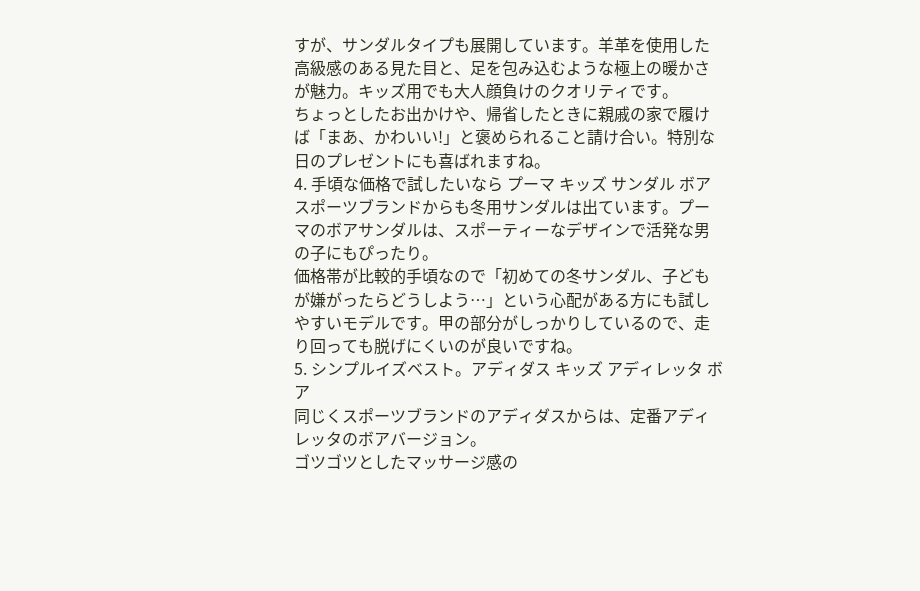すが、サンダルタイプも展開しています。羊革を使用した高級感のある見た目と、足を包み込むような極上の暖かさが魅力。キッズ用でも大人顔負けのクオリティです。
ちょっとしたお出かけや、帰省したときに親戚の家で履けば「まあ、かわいい!」と褒められること請け合い。特別な日のプレゼントにも喜ばれますね。
4. 手頃な価格で試したいなら プーマ キッズ サンダル ボア
スポーツブランドからも冬用サンダルは出ています。プーマのボアサンダルは、スポーティーなデザインで活発な男の子にもぴったり。
価格帯が比較的手頃なので「初めての冬サンダル、子どもが嫌がったらどうしよう…」という心配がある方にも試しやすいモデルです。甲の部分がしっかりしているので、走り回っても脱げにくいのが良いですね。
5. シンプルイズベスト。アディダス キッズ アディレッタ ボア
同じくスポーツブランドのアディダスからは、定番アディレッタのボアバージョン。
ゴツゴツとしたマッサージ感の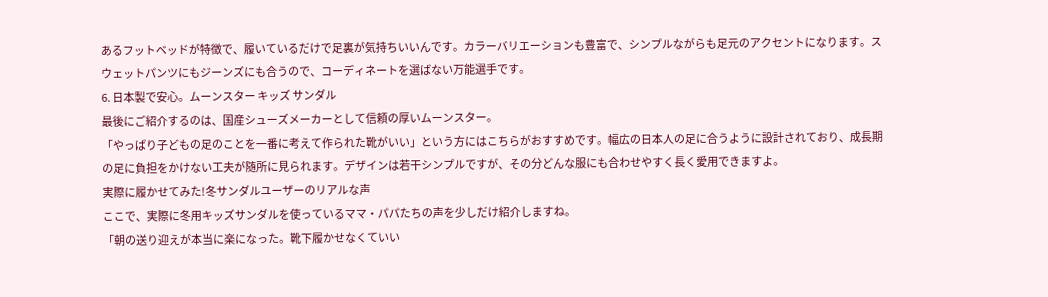あるフットベッドが特徴で、履いているだけで足裏が気持ちいいんです。カラーバリエーションも豊富で、シンプルながらも足元のアクセントになります。スウェットパンツにもジーンズにも合うので、コーディネートを選ばない万能選手です。
6. 日本製で安心。ムーンスター キッズ サンダル
最後にご紹介するのは、国産シューズメーカーとして信頼の厚いムーンスター。
「やっぱり子どもの足のことを一番に考えて作られた靴がいい」という方にはこちらがおすすめです。幅広の日本人の足に合うように設計されており、成長期の足に負担をかけない工夫が随所に見られます。デザインは若干シンプルですが、その分どんな服にも合わせやすく長く愛用できますよ。
実際に履かせてみた!冬サンダルユーザーのリアルな声
ここで、実際に冬用キッズサンダルを使っているママ・パパたちの声を少しだけ紹介しますね。
「朝の送り迎えが本当に楽になった。靴下履かせなくていい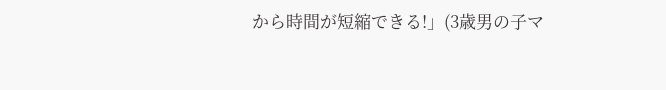から時間が短縮できる!」(3歳男の子マ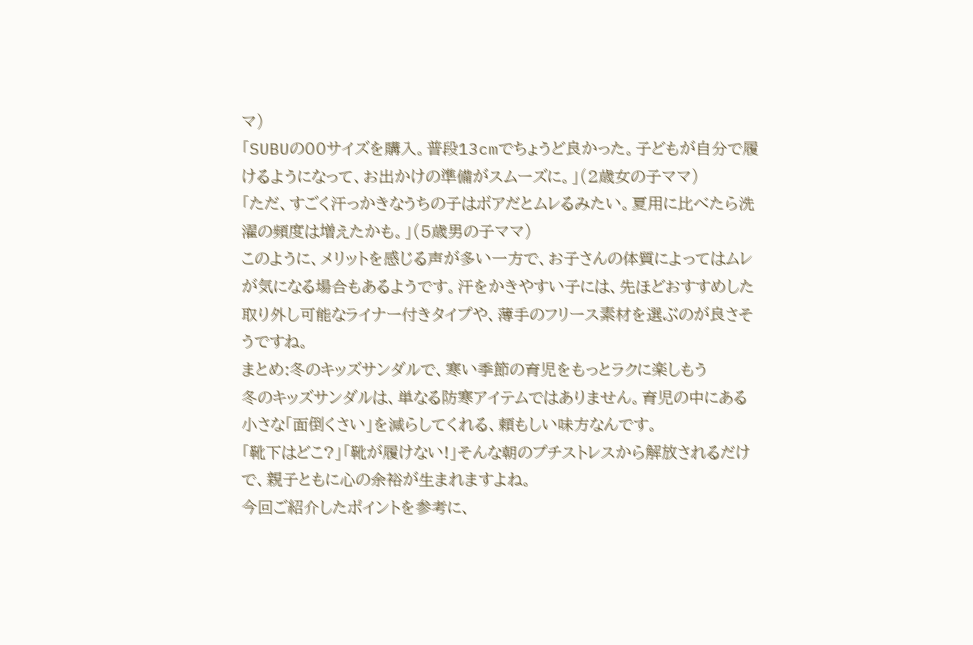マ)
「SUBUの00サイズを購入。普段13cmでちょうど良かった。子どもが自分で履けるようになって、お出かけの準備がスムーズに。」(2歳女の子ママ)
「ただ、すごく汗っかきなうちの子はボアだとムレるみたい。夏用に比べたら洗濯の頻度は増えたかも。」(5歳男の子ママ)
このように、メリットを感じる声が多い一方で、お子さんの体質によってはムレが気になる場合もあるようです。汗をかきやすい子には、先ほどおすすめした取り外し可能なライナー付きタイプや、薄手のフリース素材を選ぶのが良さそうですね。
まとめ:冬のキッズサンダルで、寒い季節の育児をもっとラクに楽しもう
冬のキッズサンダルは、単なる防寒アイテムではありません。育児の中にある小さな「面倒くさい」を減らしてくれる、頼もしい味方なんです。
「靴下はどこ?」「靴が履けない!」そんな朝のプチストレスから解放されるだけで、親子ともに心の余裕が生まれますよね。
今回ご紹介したポイントを参考に、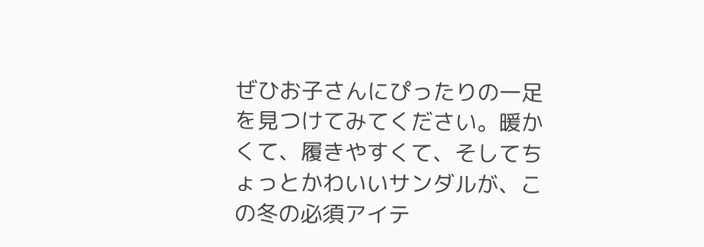ぜひお子さんにぴったりの一足を見つけてみてください。暖かくて、履きやすくて、そしてちょっとかわいいサンダルが、この冬の必須アイテ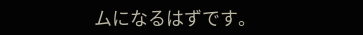ムになるはずです。